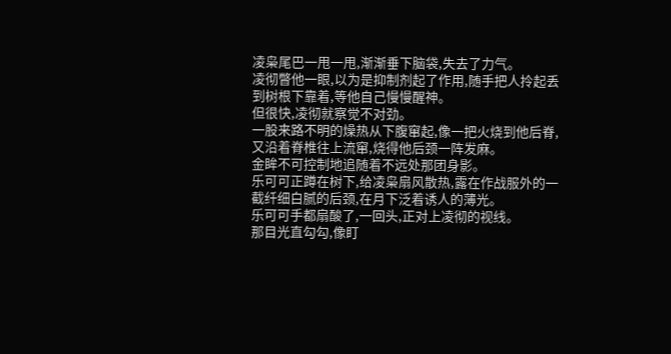凌枭尾巴一甩一甩,渐渐垂下脑袋,失去了力气。
凌彻瞥他一眼,以为是抑制剂起了作用,随手把人拎起丢到树根下靠着,等他自己慢慢醒神。
但很快,凌彻就察觉不对劲。
一股来路不明的燥热从下腹窜起,像一把火烧到他后脊,又沿着脊椎往上流窜,烧得他后颈一阵发麻。
金眸不可控制地追随着不远处那团身影。
乐可可正蹲在树下,给凌枭扇风散热,露在作战服外的一截纤细白腻的后颈,在月下泛着诱人的薄光。
乐可可手都扇酸了,一回头,正对上凌彻的视线。
那目光直勾勾,像盯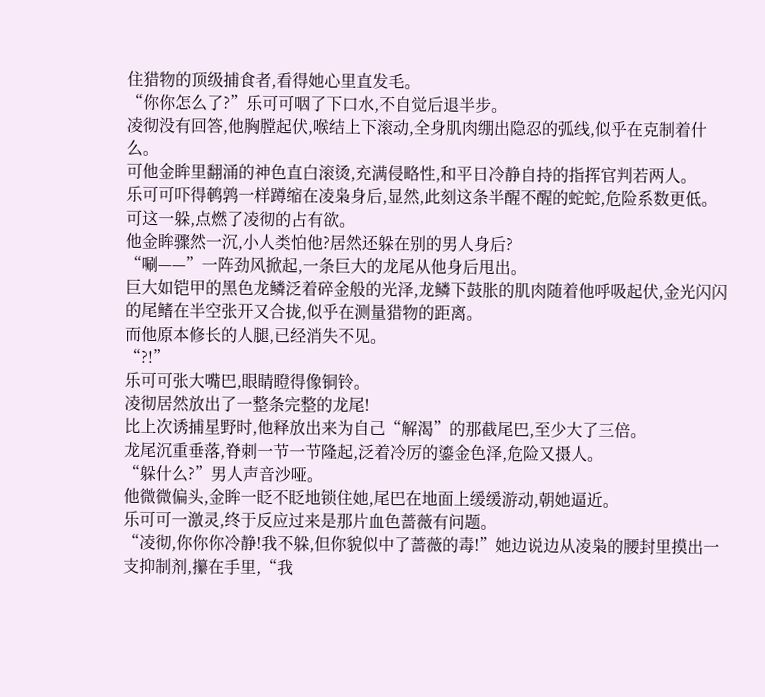住猎物的顶级捕食者,看得她心里直发毛。
“你你怎么了?”乐可可咽了下口水,不自觉后退半步。
凌彻没有回答,他胸膛起伏,喉结上下滚动,全身肌肉绷出隐忍的弧线,似乎在克制着什么。
可他金眸里翻涌的神色直白滚烫,充满侵略性,和平日冷静自持的指挥官判若两人。
乐可可吓得鹌鹑一样蹲缩在凌枭身后,显然,此刻这条半醒不醒的蛇蛇,危险系数更低。
可这一躲,点燃了凌彻的占有欲。
他金眸骤然一沉,小人类怕他?居然还躲在别的男人身后?
“唰——”一阵劲风掀起,一条巨大的龙尾从他身后甩出。
巨大如铠甲的黑色龙鳞泛着碎金般的光泽,龙鳞下鼓胀的肌肉随着他呼吸起伏,金光闪闪的尾鳍在半空张开又合拢,似乎在测量猎物的距离。
而他原本修长的人腿,已经消失不见。
“?!”
乐可可张大嘴巴,眼睛瞪得像铜铃。
凌彻居然放出了一整条完整的龙尾!
比上次诱捕星野时,他释放出来为自己“解渴”的那截尾巴,至少大了三倍。
龙尾沉重垂落,脊刺一节一节隆起,泛着冷厉的鎏金色泽,危险又摄人。
“躲什么?”男人声音沙哑。
他微微偏头,金眸一眨不眨地锁住她,尾巴在地面上缓缓游动,朝她逼近。
乐可可一激灵,终于反应过来是那片血色蔷薇有问题。
“凌彻,你你你冷静!我不躲,但你貌似中了蔷薇的毒!”她边说边从凌枭的腰封里摸出一支抑制剂,攥在手里,“我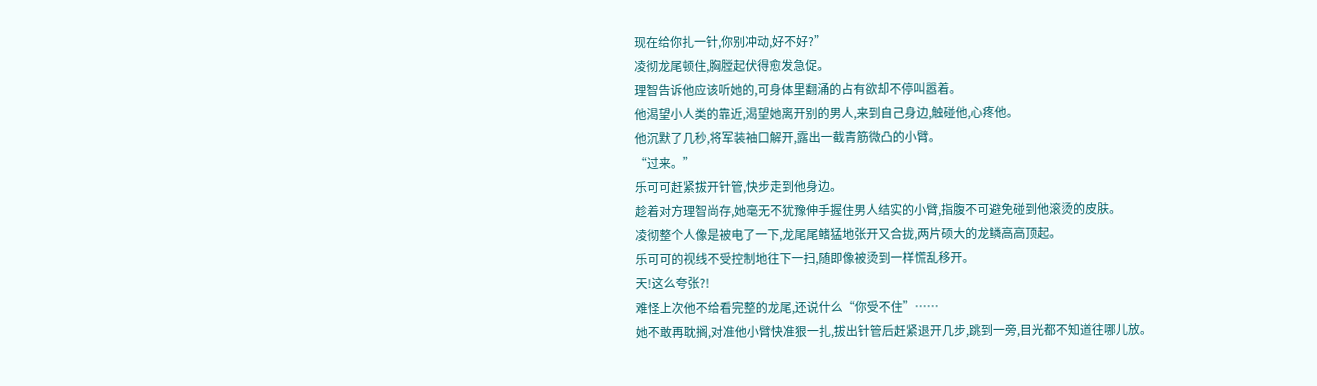现在给你扎一针,你别冲动,好不好?”
凌彻龙尾顿住,胸膛起伏得愈发急促。
理智告诉他应该听她的,可身体里翻涌的占有欲却不停叫嚣着。
他渴望小人类的靠近,渴望她离开别的男人,来到自己身边,触碰他,心疼他。
他沉默了几秒,将军装袖口解开,露出一截青筋微凸的小臂。
“过来。”
乐可可赶紧拔开针管,快步走到他身边。
趁着对方理智尚存,她毫无不犹豫伸手握住男人结实的小臂,指腹不可避免碰到他滚烫的皮肤。
凌彻整个人像是被电了一下,龙尾尾鳍猛地张开又合拢,两片硕大的龙鳞高高顶起。
乐可可的视线不受控制地往下一扫,随即像被烫到一样慌乱移开。
天!这么夸张?!
难怪上次他不给看完整的龙尾,还说什么“你受不住”……
她不敢再耽搁,对准他小臂快准狠一扎,拔出针管后赶紧退开几步,跳到一旁,目光都不知道往哪儿放。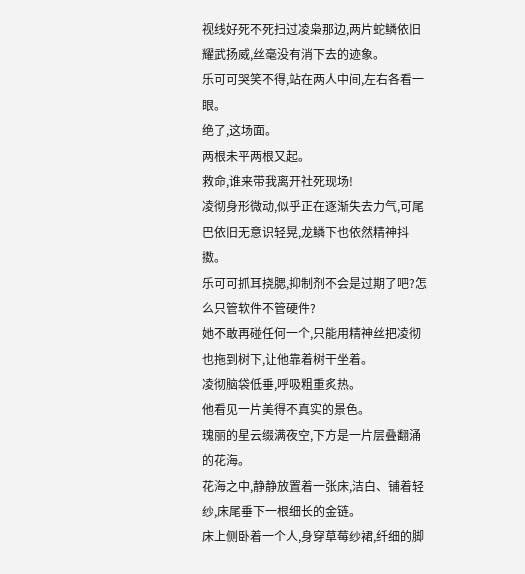视线好死不死扫过凌枭那边,两片蛇鳞依旧耀武扬威,丝毫没有消下去的迹象。
乐可可哭笑不得,站在两人中间,左右各看一眼。
绝了,这场面。
两根未平两根又起。
救命,谁来带我离开社死现场!
凌彻身形微动,似乎正在逐渐失去力气,可尾巴依旧无意识轻晃,龙鳞下也依然精神抖擞。
乐可可抓耳挠腮,抑制剂不会是过期了吧?怎么只管软件不管硬件?
她不敢再碰任何一个,只能用精神丝把凌彻也拖到树下,让他靠着树干坐着。
凌彻脑袋低垂,呼吸粗重炙热。
他看见一片美得不真实的景色。
瑰丽的星云缀满夜空,下方是一片层叠翻涌的花海。
花海之中,静静放置着一张床,洁白、铺着轻纱,床尾垂下一根细长的金链。
床上侧卧着一个人,身穿草莓纱裙,纤细的脚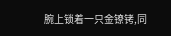腕上锁着一只金镣铐,同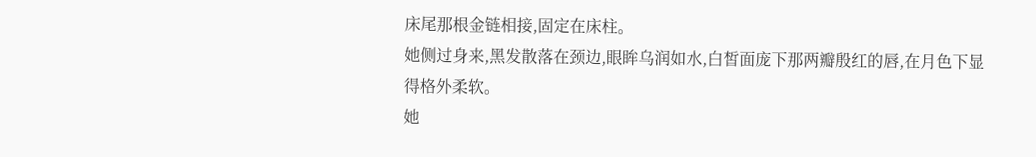床尾那根金链相接,固定在床柱。
她侧过身来,黑发散落在颈边,眼眸乌润如水,白皙面庞下那两瓣殷红的唇,在月色下显得格外柔软。
她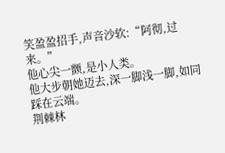笑盈盈招手,声音沙软:“阿彻,过来。”
他心尖一颤,是小人类。
他大步朝她迈去,深一脚浅一脚,如同踩在云端。
荆棘林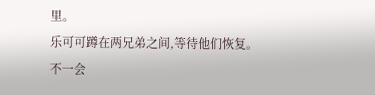里。
乐可可蹲在两兄弟之间,等待他们恢复。
不一会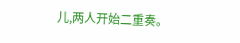儿,两人开始二重奏。